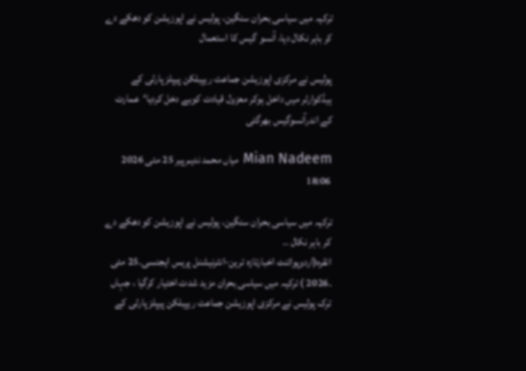ترکیہ میں سیاسی بحران سنگین، پولیس نے اپوزیشن کو دھکے دے کر باہر نکال دیا، آنسو گیس کا استعمال

پولیس نے مرکزی اپوزیشن جماعت ریپبلکن پیپلز پارٹی کے ہیڈکوارٹر میں داخل ہوکر معزول قیادت کوبے دخل کردیا‘عمارت کے اندرآنسوگیس بھرگئی

Mian Nadeem میاں محمد ندیم پیر 25 مئی 2026 18:06

ترکیہ میں سیاسی بحران سنگین، پولیس نے اپوزیشن کو دھکے دے کر باہر نکال ..
انقرہ(اردوپوائنٹ اخبارتازہ ترین-انٹرنیشنل پریس ایجنسی۔25 مئی ۔2026 ) ترکیہ میں سیاسی بحران مزید شدت اختیار کرگیا ، جہاں ترک پولیس نے مرکزی اپوزیشن جماعت ریپبلکن پیپلز پارٹی کے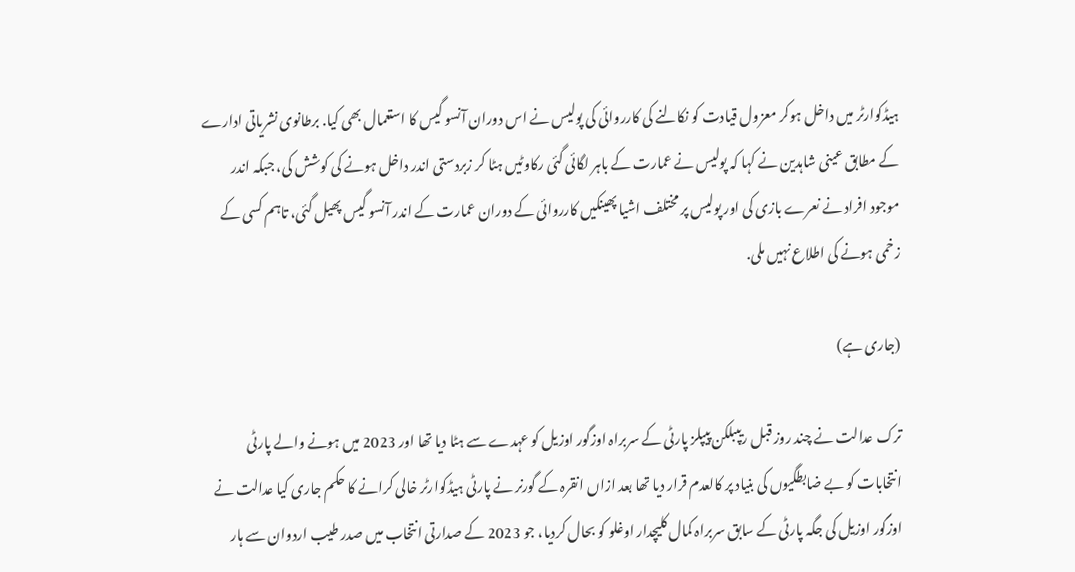ہیڈکوارٹر میں داخل ہوکر معزول قیادت کو نکالنے کی کارروائی کی پولیس نے اس دوران آنسو گیس کا استعمال بھی کیا. برطانوی نشریاتی ادارے کے مطابق عینی شاہدین نے کہا کہ پولیس نے عمارت کے باہر لگائی گئی رکاوٹیں ہٹا کر زبردستی اندر داخل ہونے کی کوشش کی، جبکہ اندر موجود افراد نے نعرے بازی کی اور پولیس پر مختلف اشیا پھینکیں کارروائی کے دوران عمارت کے اندر آنسو گیس پھیل گئی، تاہم کسی کے زخمی ہونے کی اطلاع نہیں ملی.

(جاری ہے)

ترک عدالت نے چند روز قبل ریپبلکن پیپلز پارٹی کے سربراہ اوزگور اوزیل کو عہدے سے ہٹا دیا تھا اور 2023 میں ہونے والے پارٹی انتخابات کو بے ضابطگیوں کی بنیاد پر کالعدم قرار دیا تھا بعد ازاں انقرہ کے گورنر نے پارٹی ہیڈکوارٹر خالی کرانے کا حکم جاری کیا عدالت نے اوزگور اوزیل کی جگہ پارٹی کے سابق سربراہ کمال کلیچدار اوغلو کو بحال کردیا، جو 2023 کے صدارتی انتخاب میں صدر طیب اردوان سے ہار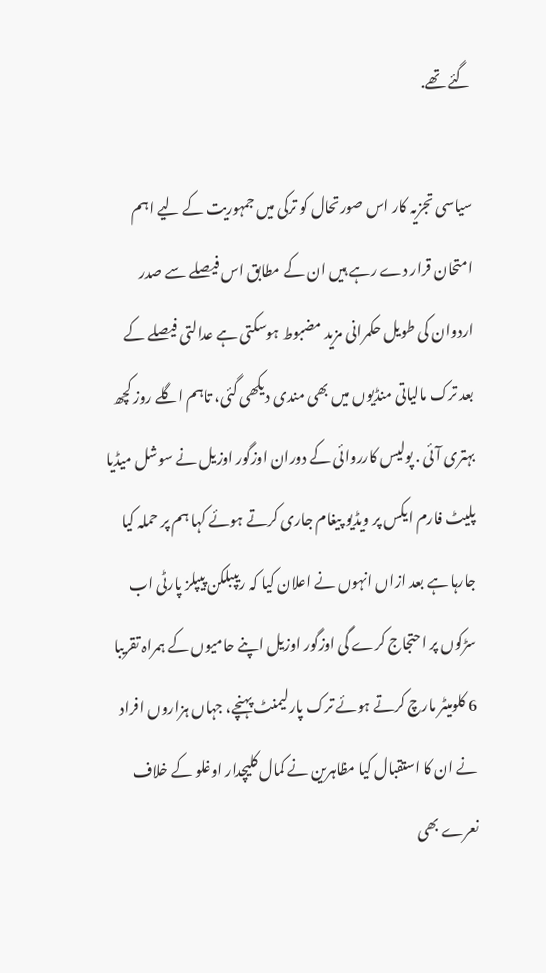گئے تھے.

سیاسی تجزیہ کار اس صورتحال کو ترکی میں جمہوریت کے لیے اہم امتحان قرار دے رہے ہیں ان کے مطابق اس فیصلے سے صدر اردوان کی طویل حکمرانی مزید مضبوط ہوسکتی ہے عدالتی فیصلے کے بعد ترک مالیاتی منڈیوں میں بھی مندی دیکھی گئی، تاہم اگلے روز کچھ بہتری آئی . پولیس کارروائی کے دوران اوزگور اوزیل نے سوشل میڈیا پلیٹ فارم ایکس پر ویڈیو پیغام جاری کرتے ہوئے کہا ہم پر حملہ کیا جارہا ہے بعد ازاں انہوں نے اعلان کیا کہ ریپبلکن پیپلز پارٹی اب سڑکوں پر احتجاج کرے گی اوزگور اوزیل اپنے حامیوں کے ہمراہ تقریبا 6 کلومیٹر مارچ کرتے ہوئے ترک پارلیمنٹ پہنچے، جہاں ہزاروں افراد نے ان کا استقبال کیا مظاہرین نے کمال کلیچدار اوغلو کے خلاف نعرے بھی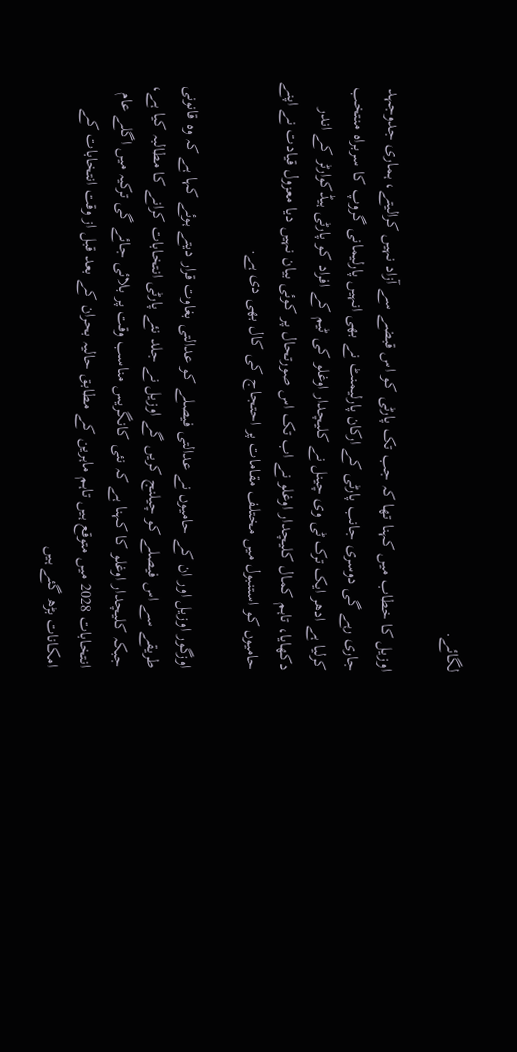لگائے.

اوزیل کا خطاب میں کہنا تھا کہ جب تک پارٹی کو اس قبضے سے آزاد نہیں کرالیتے، ہماری جدوجہد جاری رہے گی دوسری جانب پارٹی کے ارکان پارلیمنٹ نے بھی انہیں پارلیمانی گروپ کا سربراہ منتخب کرلیا ہے ادھر ایک ترک ٹی وی چینل نے کلیچدار اوغلو کی ٹیم کے افراد کو پارٹی ہیڈکوارٹر کے اندر دکھایا، تاہم کمال کلیچدار اوغلو نے اب تک اس صورتحال پر کوئی بیان نہیں دیا معزول قیادت نے اپنے حامیوں کو استنبول میں مختلف مقامات پر احتجاج کی کال بھی دی ہے.

اوزگور اوزیل اور ان کے حامیوں نے عدالتی فیصلے کو عدالتی بغاوت قرار دیتے ہوئے کہا ہے کہ وہ قانونی طریقے سے اس فیصلے کو چیلنج کریں گے اوزیل نے جلد نئے پارٹی انتخابات کرانے کا مطالبہ کیا ہے، جبکہ کلیچدار اوغلو کا کہنا ہے کہ نئی کانگریس مناسب وقت پر بلائی جائے گی ترکیہ میں اگلے عام انتخابات 2028 میں متوقع ہیں تاہم ماہرین کے مطابق حالیہ بحران کے بعد قبل از وقت انتخابات کے امکانات بڑھ گئے ہیں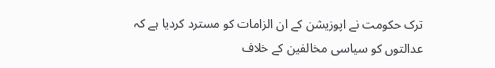ترک حکومت نے اپوزیشن کے ان الزامات کو مسترد کردیا ہے کہ عدالتوں کو سیاسی مخالفین کے خلاف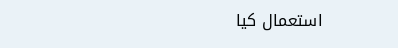استعمال کیا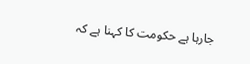جارہا ہے حکومت کا کہنا ہے کہ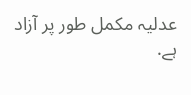عدلیہ مکمل طور پر آزاد ہے.